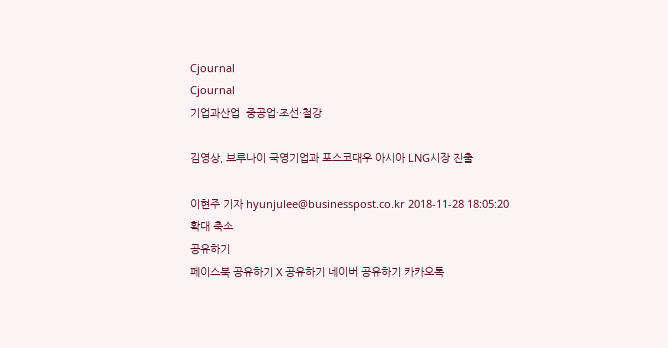Cjournal
Cjournal
기업과산업  중공업·조선·철강

김영상, 브루나이 국영기업과 포스코대우 아시아 LNG시장 진출

이현주 기자 hyunjulee@businesspost.co.kr 2018-11-28 18:05:20
확대 축소
공유하기
페이스북 공유하기 X 공유하기 네이버 공유하기 카카오톡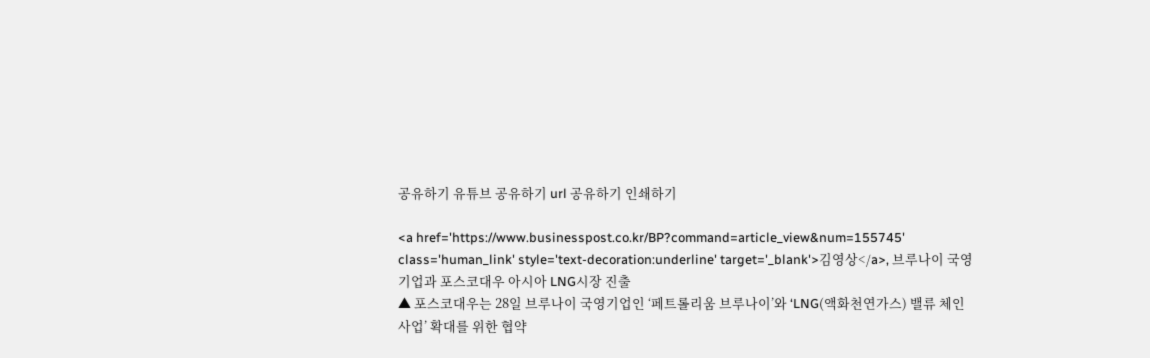공유하기 유튜브 공유하기 url 공유하기 인쇄하기

<a href='https://www.businesspost.co.kr/BP?command=article_view&num=155745' class='human_link' style='text-decoration:underline' target='_blank'>김영상</a>, 브루나이 국영기업과 포스코대우 아시아 LNG시장 진출
▲ 포스코대우는 28일 브루나이 국영기업인 ‘페트롤리움 브루나이’와 ‘LNG(액화천연가스) 밸류 체인 사업’ 확대를 위한 협약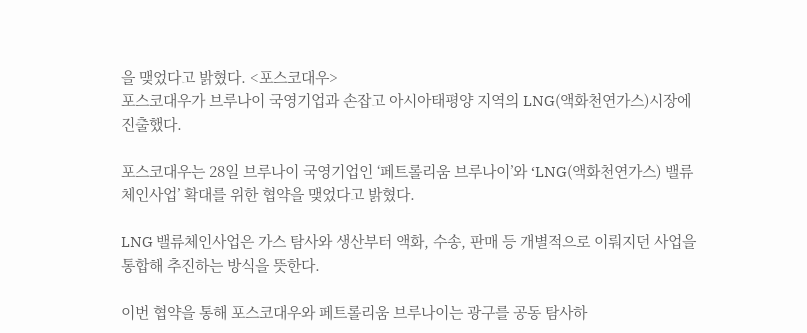을 맺었다고 밝혔다. <포스코대우>
포스코대우가 브루나이 국영기업과 손잡고 아시아태평양 지역의 LNG(액화천연가스)시장에 진출했다.

포스코대우는 28일 브루나이 국영기업인 ‘페트롤리움 브루나이’와 ‘LNG(액화천연가스) 밸류체인사업’ 확대를 위한 협약을 맺었다고 밝혔다.

LNG 밸류체인사업은 가스 탐사와 생산부터 액화, 수송, 판매 등 개별적으로 이뤄지던 사업을 통합해 추진하는 방식을 뜻한다.

이번 협약을 통해 포스코대우와 페트롤리움 브루나이는 광구를 공동 탐사하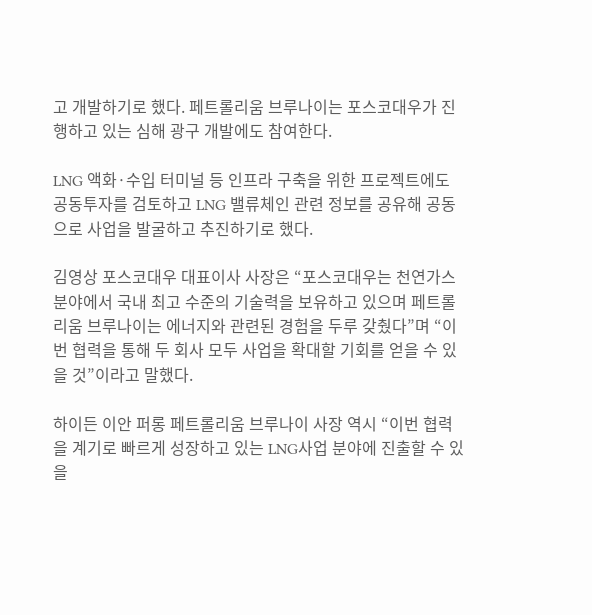고 개발하기로 했다. 페트롤리움 브루나이는 포스코대우가 진행하고 있는 심해 광구 개발에도 참여한다.

LNG 액화·수입 터미널 등 인프라 구축을 위한 프로젝트에도 공동투자를 검토하고 LNG 밸류체인 관련 정보를 공유해 공동으로 사업을 발굴하고 추진하기로 했다.

김영상 포스코대우 대표이사 사장은 “포스코대우는 천연가스 분야에서 국내 최고 수준의 기술력을 보유하고 있으며 페트롤리움 브루나이는 에너지와 관련된 경험을 두루 갖췄다”며 “이번 협력을 통해 두 회사 모두 사업을 확대할 기회를 얻을 수 있을 것”이라고 말했다.

하이든 이안 퍼롱 페트롤리움 브루나이 사장 역시 “이번 협력을 계기로 빠르게 성장하고 있는 LNG사업 분야에 진출할 수 있을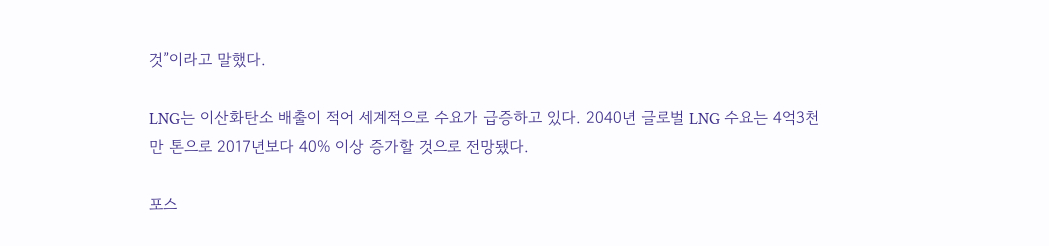것”이라고 말했다.

LNG는 이산화탄소 배출이 적어 세계적으로 수요가 급증하고 있다. 2040년 글로벌 LNG 수요는 4억3천만 톤으로 2017년보다 40% 이상 증가할 것으로 전망됐다.

포스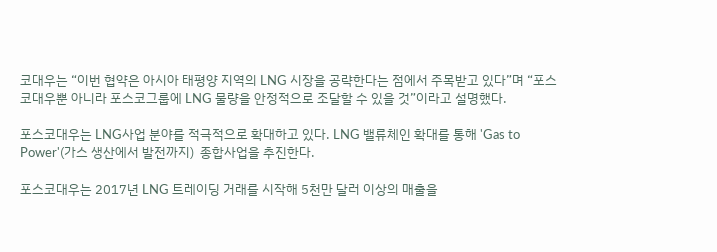코대우는 “이번 협약은 아시아 태평양 지역의 LNG 시장을 공략한다는 점에서 주목받고 있다”며 “포스코대우뿐 아니라 포스코그룹에 LNG 물량을 안정적으로 조달할 수 있을 것”이라고 설명했다.

포스코대우는 LNG사업 분야를 적극적으로 확대하고 있다. LNG 밸류체인 확대를 통해 'Gas to Power'(가스 생산에서 발전까지)  종합사업을 추진한다.

포스코대우는 2017년 LNG 트레이딩 거래를 시작해 5천만 달러 이상의 매출을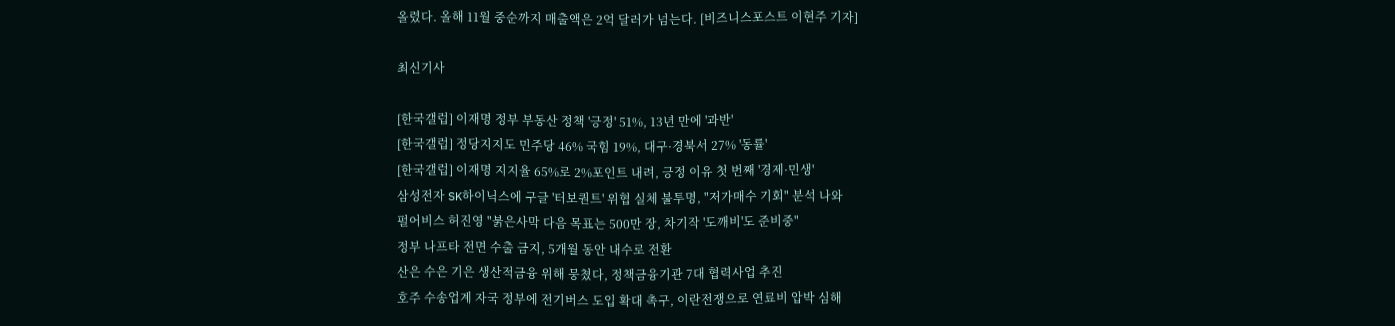올렸다. 올해 11월 중순까지 매출액은 2억 달러가 넘는다. [비즈니스포스트 이현주 기자]

최신기사

[한국갤럽] 이재명 정부 부동산 정책 '긍정' 51%, 13년 만에 '과반'
[한국갤럽] 정당지지도 민주당 46% 국힘 19%, 대구·경북서 27% '동률'
[한국갤럽] 이재명 지지율 65%로 2%포인트 내려, 긍정 이유 첫 번째 '경제·민생'
삼성전자 SK하이닉스에 구글 '터보퀀트' 위협 실체 불투명, "저가매수 기회" 분석 나와
펄어비스 허진영 "붉은사막 다음 목표는 500만 장, 차기작 '도깨비'도 준비중"
정부 나프타 전면 수출 금지, 5개월 동안 내수로 전환
산은 수은 기은 생산적금융 위해 뭉쳤다, 정책금융기관 7대 협력사업 추진
호주 수송업계 자국 정부에 전기버스 도입 확대 촉구, 이란전쟁으로 연료비 압박 심해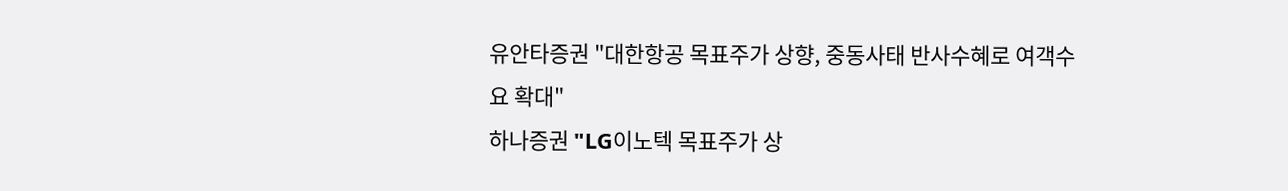유안타증권 "대한항공 목표주가 상향, 중동사태 반사수혜로 여객수요 확대"
하나증권 "LG이노텍 목표주가 상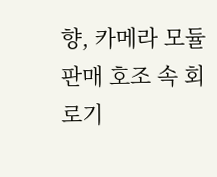향, 카메라 모듈 판매 호조 속 회로기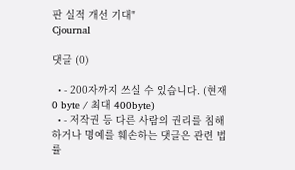판 실적 개선 기대"
Cjournal

댓글 (0)

  • - 200자까지 쓰실 수 있습니다. (현재 0 byte / 최대 400byte)
  • - 저작권 등 다른 사람의 권리를 침해하거나 명예를 훼손하는 댓글은 관련 법률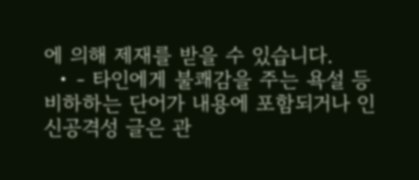에 의해 제재를 받을 수 있습니다.
  • - 타인에게 불쾌감을 주는 욕설 등 비하하는 단어가 내용에 포함되거나 인신공격성 글은 관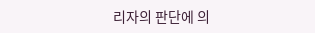리자의 판단에 의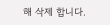해 삭제 합니다.